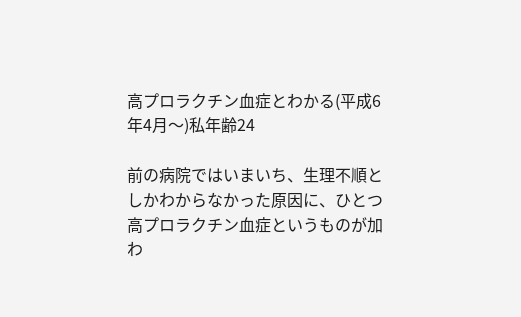高プロラクチン血症とわかる(平成6年4月〜)私年齢24

前の病院ではいまいち、生理不順としかわからなかった原因に、ひとつ高プロラクチン血症というものが加わ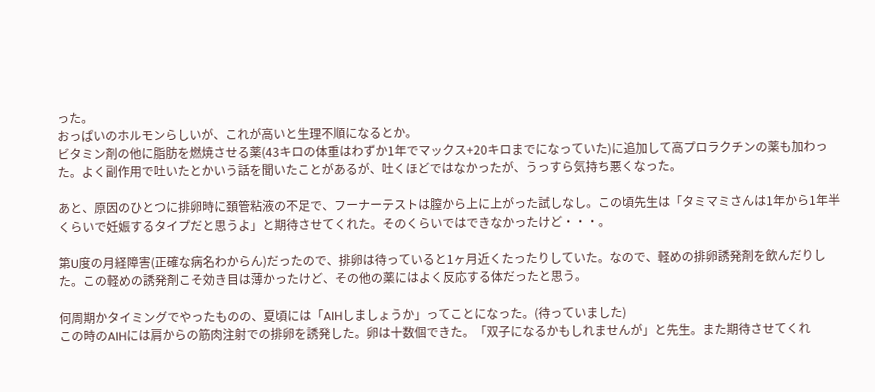った。
おっぱいのホルモンらしいが、これが高いと生理不順になるとか。
ビタミン剤の他に脂肪を燃焼させる薬(43キロの体重はわずか1年でマックス+20キロまでになっていた)に追加して高プロラクチンの薬も加わった。よく副作用で吐いたとかいう話を聞いたことがあるが、吐くほどではなかったが、うっすら気持ち悪くなった。

あと、原因のひとつに排卵時に頚管粘液の不足で、フーナーテストは膣から上に上がった試しなし。この頃先生は「タミマミさんは1年から1年半くらいで妊娠するタイプだと思うよ」と期待させてくれた。そのくらいではできなかったけど・・・。

第U度の月経障害(正確な病名わからん)だったので、排卵は待っていると1ヶ月近くたったりしていた。なので、軽めの排卵誘発剤を飲んだりした。この軽めの誘発剤こそ効き目は薄かったけど、その他の薬にはよく反応する体だったと思う。

何周期かタイミングでやったものの、夏頃には「AIHしましょうか」ってことになった。(待っていました)
この時のAIHには肩からの筋肉注射での排卵を誘発した。卵は十数個できた。「双子になるかもしれませんが」と先生。また期待させてくれ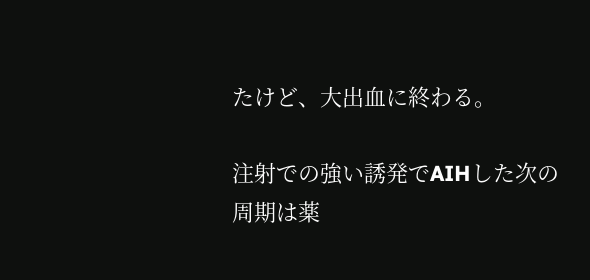たけど、大出血に終わる。

注射での強い誘発でAIHした次の周期は薬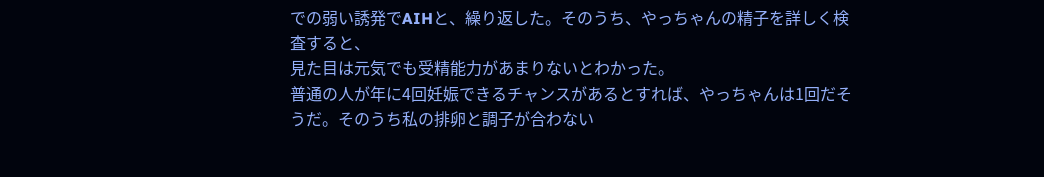での弱い誘発でAIHと、繰り返した。そのうち、やっちゃんの精子を詳しく検査すると、
見た目は元気でも受精能力があまりないとわかった。
普通の人が年に4回妊娠できるチャンスがあるとすれば、やっちゃんは1回だそうだ。そのうち私の排卵と調子が合わない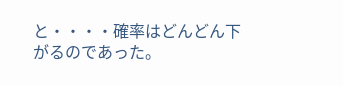と・・・・確率はどんどん下がるのであった。